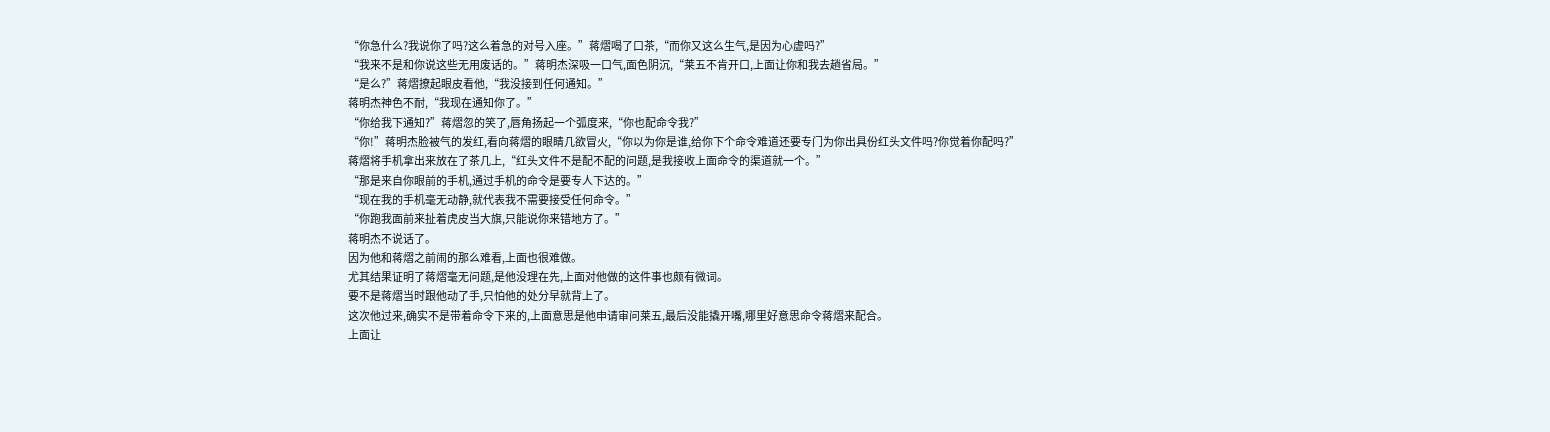“你急什么?我说你了吗?这么着急的对号入座。”蒋熠喝了口茶,“而你又这么生气,是因为心虚吗?”
“我来不是和你说这些无用废话的。”蒋明杰深吸一口气,面色阴沉,“莱五不肯开口,上面让你和我去趟省局。”
“是么?”蒋熠撩起眼皮看他,“我没接到任何通知。”
蒋明杰神色不耐,“我现在通知你了。”
“你给我下通知?”蒋熠忽的笑了,唇角扬起一个弧度来,“你也配命令我?”
“你!”蒋明杰脸被气的发红,看向蒋熠的眼睛几欲冒火,“你以为你是谁,给你下个命令难道还要专门为你出具份红头文件吗?你觉着你配吗?”
蒋熠将手机拿出来放在了茶几上,“红头文件不是配不配的问题,是我接收上面命令的渠道就一个。”
“那是来自你眼前的手机,通过手机的命令是要专人下达的。”
“现在我的手机毫无动静,就代表我不需要接受任何命令。”
“你跑我面前来扯着虎皮当大旗,只能说你来错地方了。”
蒋明杰不说话了。
因为他和蒋熠之前闹的那么难看,上面也很难做。
尤其结果证明了蒋熠毫无问题,是他没理在先,上面对他做的这件事也颇有微词。
要不是蒋熠当时跟他动了手,只怕他的处分早就背上了。
这次他过来,确实不是带着命令下来的,上面意思是他申请审问莱五,最后没能撬开嘴,哪里好意思命令蒋熠来配合。
上面让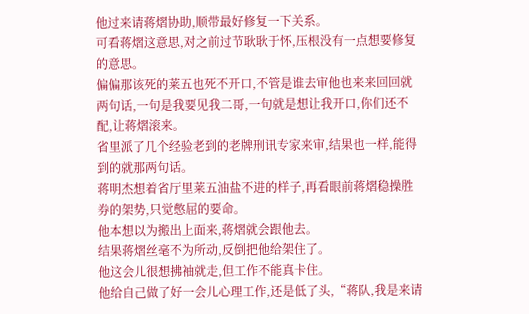他过来请蒋熠协助,顺带最好修复一下关系。
可看蒋熠这意思,对之前过节耿耿于怀,压根没有一点想要修复的意思。
偏偏那该死的莱五也死不开口,不管是谁去审他也来来回回就两句话,一句是我要见我二哥,一句就是想让我开口,你们还不配,让蒋熠滚来。
省里派了几个经验老到的老牌刑讯专家来审,结果也一样,能得到的就那两句话。
蒋明杰想着省厅里莱五油盐不进的样子,再看眼前蒋熠稳操胜券的架势,只觉憋屈的要命。
他本想以为搬出上面来,蒋熠就会跟他去。
结果蒋熠丝毫不为所动,反倒把他给架住了。
他这会儿很想拂袖就走,但工作不能真卡住。
他给自己做了好一会儿心理工作,还是低了头,“蒋队,我是来请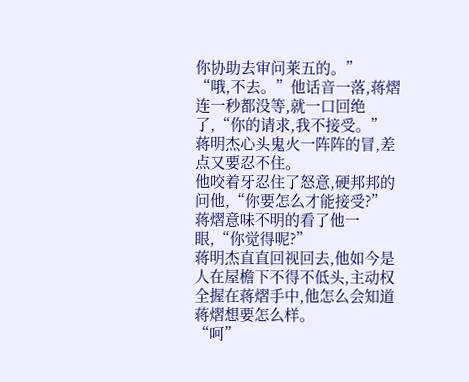你协助去审问莱五的。”
“哦,不去。”他话音一落,蒋熠连一秒都没等,就一口回绝了,“你的请求,我不接受。”
蒋明杰心头鬼火一阵阵的冒,差点又要忍不住。
他咬着牙忍住了怒意,硬邦邦的问他,“你要怎么才能接受?”
蒋熠意味不明的看了他一眼,“你觉得呢?”
蒋明杰直直回视回去,他如今是人在屋檐下不得不低头,主动权全握在蒋熠手中,他怎么会知道蒋熠想要怎么样。
“呵”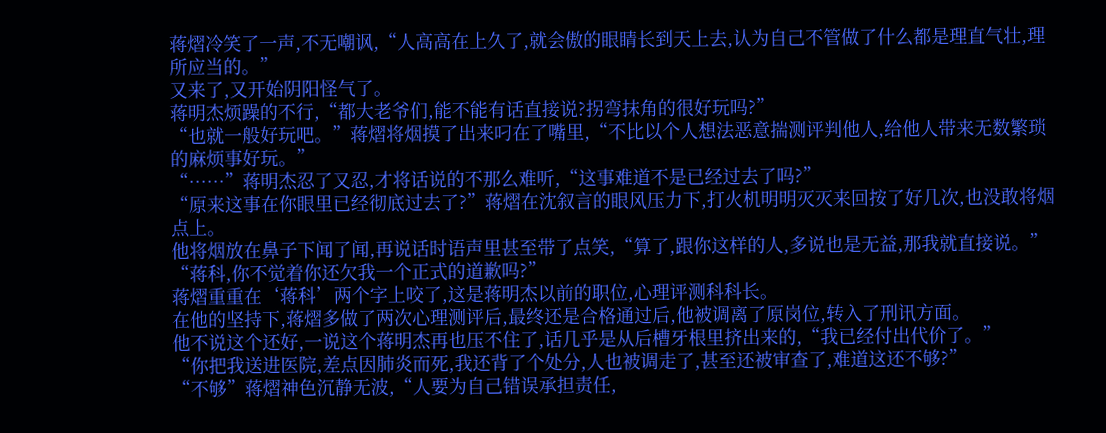蒋熠冷笑了一声,不无嘲讽,“人高高在上久了,就会傲的眼睛长到天上去,认为自己不管做了什么都是理直气壮,理所应当的。”
又来了,又开始阴阳怪气了。
蒋明杰烦躁的不行,“都大老爷们,能不能有话直接说?拐弯抹角的很好玩吗?”
“也就一般好玩吧。”蒋熠将烟摸了出来叼在了嘴里,“不比以个人想法恶意揣测评判他人,给他人带来无数繁琐的麻烦事好玩。”
“……”蒋明杰忍了又忍,才将话说的不那么难听,“这事难道不是已经过去了吗?”
“原来这事在你眼里已经彻底过去了?”蒋熠在沈叙言的眼风压力下,打火机明明灭灭来回按了好几次,也没敢将烟点上。
他将烟放在鼻子下闻了闻,再说话时语声里甚至带了点笑,“算了,跟你这样的人,多说也是无益,那我就直接说。”
“蒋科,你不觉着你还欠我一个正式的道歉吗?”
蒋熠重重在‘蒋科’两个字上咬了,这是蒋明杰以前的职位,心理评测科科长。
在他的坚持下,蒋熠多做了两次心理测评后,最终还是合格通过后,他被调离了原岗位,转入了刑讯方面。
他不说这个还好,一说这个蒋明杰再也压不住了,话几乎是从后槽牙根里挤出来的,“我已经付出代价了。”
“你把我送进医院,差点因肺炎而死,我还背了个处分,人也被调走了,甚至还被审查了,难道这还不够?”
“不够”蒋熠神色沉静无波,“人要为自己错误承担责任,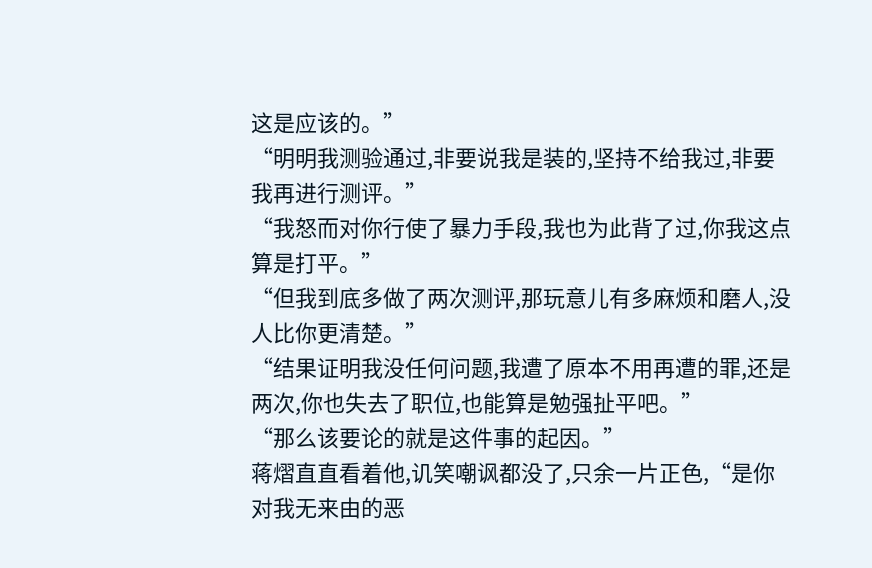这是应该的。”
“明明我测验通过,非要说我是装的,坚持不给我过,非要我再进行测评。”
“我怒而对你行使了暴力手段,我也为此背了过,你我这点算是打平。”
“但我到底多做了两次测评,那玩意儿有多麻烦和磨人,没人比你更清楚。”
“结果证明我没任何问题,我遭了原本不用再遭的罪,还是两次,你也失去了职位,也能算是勉强扯平吧。”
“那么该要论的就是这件事的起因。”
蒋熠直直看着他,讥笑嘲讽都没了,只余一片正色,“是你对我无来由的恶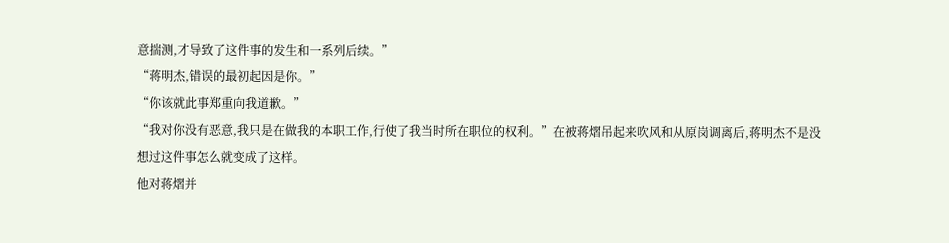意揣测,才导致了这件事的发生和一系列后续。”
“蒋明杰,错误的最初起因是你。”
“你该就此事郑重向我道歉。”
“我对你没有恶意,我只是在做我的本职工作,行使了我当时所在职位的权利。”在被蒋熠吊起来吹风和从原岗调离后,蒋明杰不是没想过这件事怎么就变成了这样。
他对蒋熠并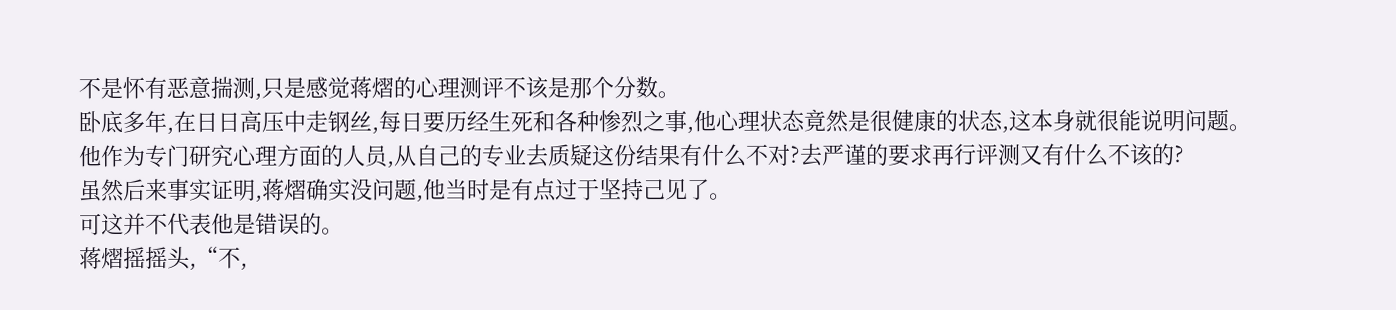不是怀有恶意揣测,只是感觉蒋熠的心理测评不该是那个分数。
卧底多年,在日日高压中走钢丝,每日要历经生死和各种惨烈之事,他心理状态竟然是很健康的状态,这本身就很能说明问题。
他作为专门研究心理方面的人员,从自己的专业去质疑这份结果有什么不对?去严谨的要求再行评测又有什么不该的?
虽然后来事实证明,蒋熠确实没问题,他当时是有点过于坚持己见了。
可这并不代表他是错误的。
蒋熠摇摇头,“不,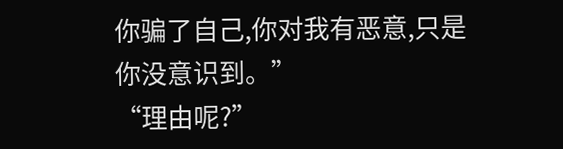你骗了自己,你对我有恶意,只是你没意识到。”
“理由呢?”